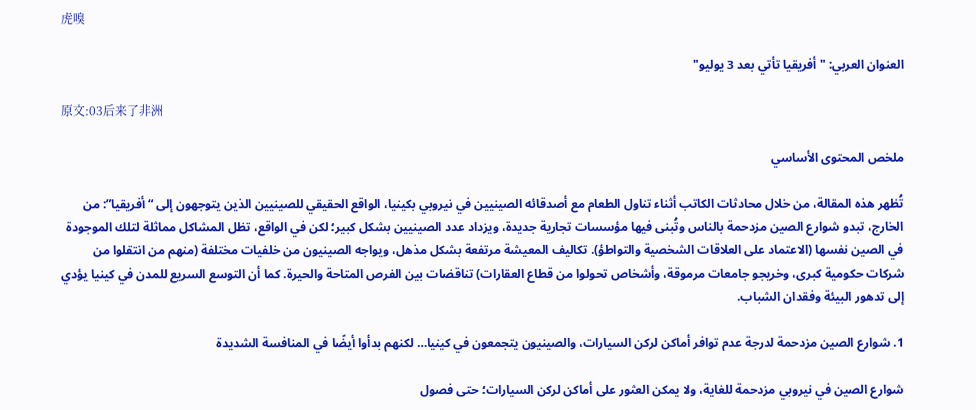虎嗅

العنوان العربي: "أفريقيا تأتي بعد 3 يوليو"

原文:03后来了非洲

ملخص المحتوى الأساسي

تُظهر هذه المقالة، من خلال محادثات الكاتب أثناء تناول الطعام مع أصدقائه الصينيين في نيروبي بكينيا، الواقع الحقيقي للصينيين الذين يتوجهون إلى “أفريقيا”: من الخارج، تبدو شوارع الصين مزدحمة بالناس وتُبنى فيها مؤسسات تجارية جديدة، ويزداد عدد الصينيين بشكل كبير؛ لكن في الواقع، تظل المشاكل مماثلة لتلك الموجودة في الصين نفسها (الاعتماد على العلاقات الشخصية والتواطؤ). تكاليف المعيشة مرتفعة بشكل مذهل، ويواجه الصينيون من خلفيات مختلفة (منهم من انتقلوا من شركات حكومية كبرى، وخريجو جامعات مرموقة، وأشخاص تحولوا من قطاع العقارات) تناقضات بين الفرص المتاحة والحيرة. كما أن التوسع السريع للمدن في كينيا يؤدي إلى تدهور البيئة وفقدان الشباب.

1. شوارع الصين مزدحمة لدرجة عدم توافر أماكن لركن السيارات، والصينيون يتجمعون في كينيا… لكنهم بدأوا أيضًا في المنافسة الشديدة

شوارع الصين في نيروبي مزدحمة للغاية، ولا يمكن العثور على أماكن لركن السيارات؛ حتى فصول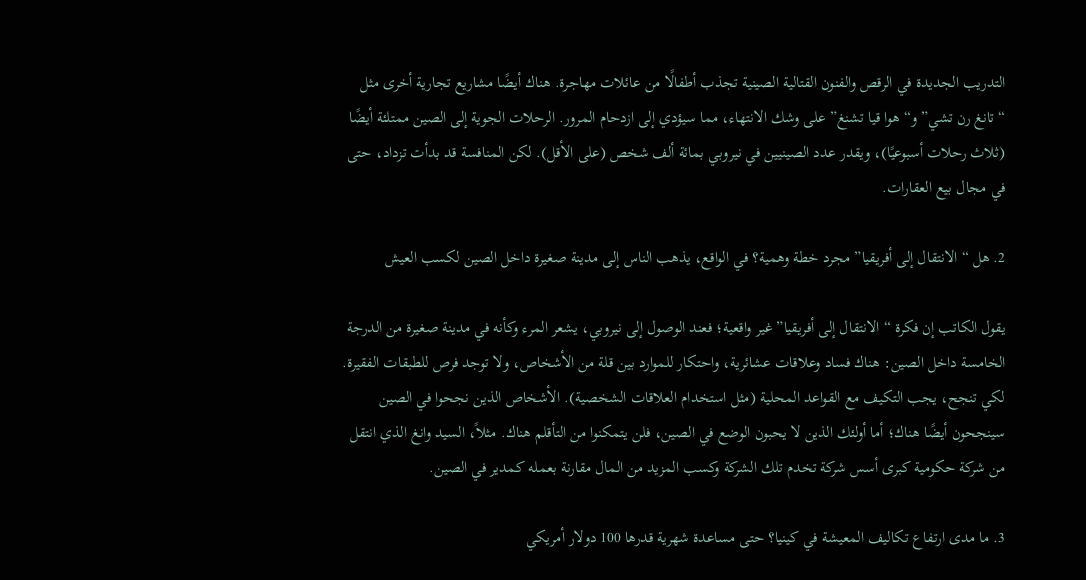التدريب الجديدة في الرقص والفنون القتالية الصينية تجذب أطفالًا من عائلات مهاجرة. هناك أيضًا مشاريع تجارية أخرى مثل “تانغ رن تشي” و“هوا قيا تشنغ” على وشك الانتهاء، مما سيؤدي إلى ازدحام المرور. الرحلات الجوية إلى الصين ممتلئة أيضًا (ثلاث رحلات أسبوعيًا)، ويقدر عدد الصينيين في نيروبي بمائة ألف شخص (على الأقل). لكن المنافسة قد بدأت تزداد، حتى في مجال بيع العقارات.

2. هل “الانتقال إلى أفريقيا” مجرد خطة وهمية؟ في الواقع، يذهب الناس إلى مدينة صغيرة داخل الصين لكسب العيش

يقول الكاتب إن فكرة “الانتقال إلى أفريقيا” غير واقعية؛ فعند الوصول إلى نيروبي، يشعر المرء وكأنه في مدينة صغيرة من الدرجة الخامسة داخل الصين: هناك فساد وعلاقات عشائرية، واحتكار للموارد بين قلة من الأشخاص، ولا توجد فرص للطبقات الفقيرة. لكي تنجح، يجب التكيف مع القواعد المحلية (مثل استخدام العلاقات الشخصية). الأشخاص الذين نجحوا في الصين سينجحون أيضًا هناك؛ أما أولئك الذين لا يحبون الوضع في الصين، فلن يتمكنوا من التأقلم هناك. مثلاً، السيد وانغ الذي انتقل من شركة حكومية كبرى أسس شركة تخدم تلك الشركة وكسب المزيد من المال مقارنة بعمله كمدير في الصين.

3. ما مدى ارتفاع تكاليف المعيشة في كينيا؟ حتى مساعدة شهرية قدرها 100 دولار أمريكي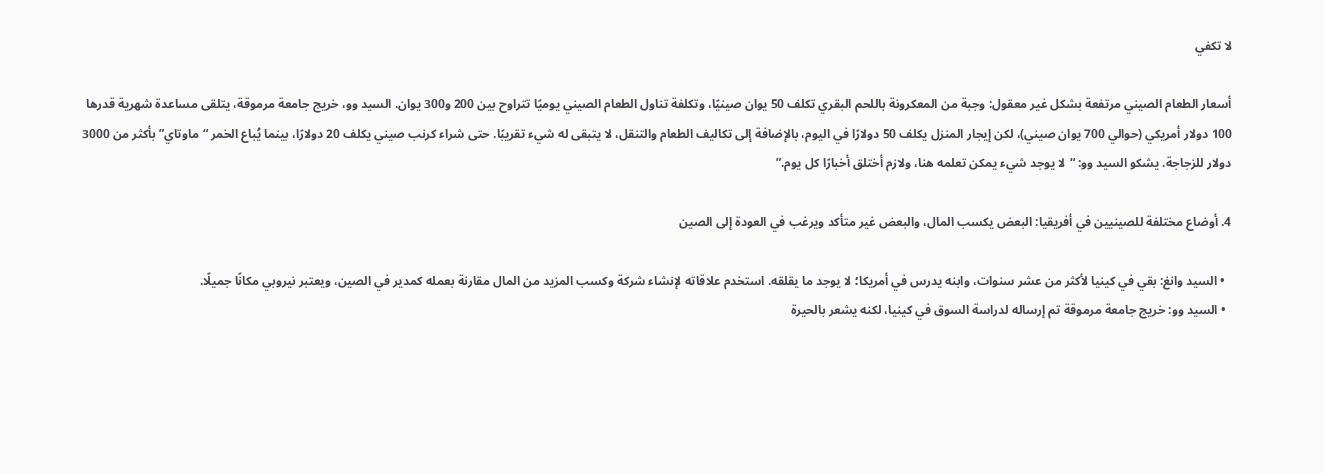لا تكفي

أسعار الطعام الصيني مرتفعة بشكل غير معقول: وجبة من المعكرونة باللحم البقري تكلف 50 يوان صينيًا، وتكلفة تناول الطعام الصيني يوميًا تتراوح بين 200 و300 يوان. السيد وو، خريج جامعة مرموقة، يتلقى مساعدة شهرية قدرها 100 دولار أمريكي (حوالي 700 يوان صيني)، لكن إيجار المنزل يكلف 50 دولارًا في اليوم، بالإضافة إلى تكاليف الطعام والتنقل، لا يتبقى له شيء تقريبًا. حتى شراء كرنب صيني يكلف 20 دولارًا، بينما يُباع الخمر “ماوتاي” بأكثر من 3000 دولار للزجاجة. يشكو السيد وو: “لا يوجد شيء يمكن تعلمه هنا، ولازم أختلق أخبارًا كل يوم.”

4. أوضاع مختلفة للصينيين في أفريقيا: البعض يكسب المال، والبعض غير متأكد ويرغب في العودة إلى الصين

  • السيد وانغ: بقي في كينيا لأكثر من عشر سنوات، وابنه يدرس في أمريكا؛ لا يوجد ما يقلقه. استخدم علاقاته لإنشاء شركة وكسب المزيد من المال مقارنة بعمله كمدير في الصين، ويعتبر نيروبي مكانًا جميلًا.
  • السيد وو: خريج جامعة مرموقة تم إرساله لدراسة السوق في كينيا، لكنه يشعر بالحيرة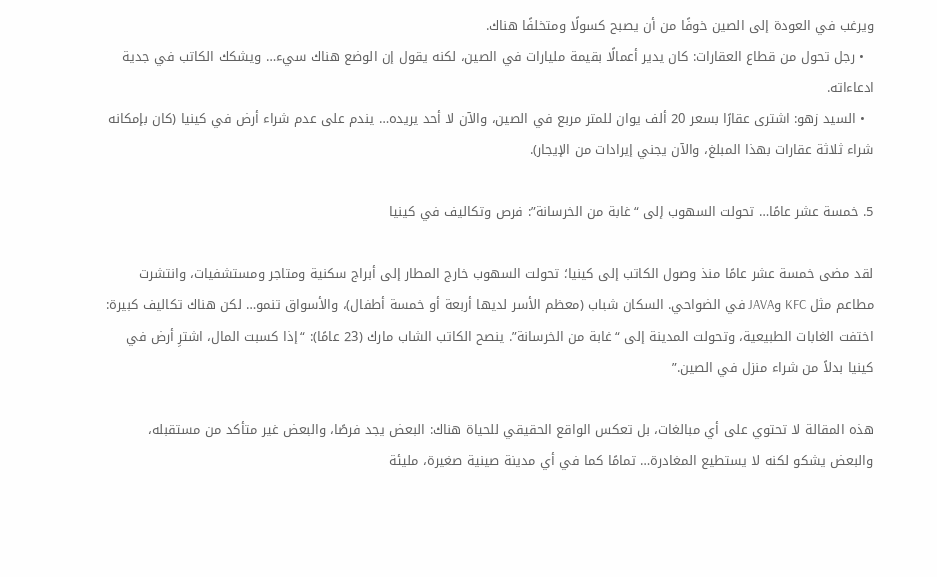ويرغب في العودة إلى الصين خوفًا من أن يصبح كسولًا ومتخلفًا هناك.
  • رجل تحول من قطاع العقارات: كان يدير أعمالًا بقيمة مليارات في الصين، لكنه يقول إن الوضع هناك سيء… ويشكك الكاتب في جدية ادعاءاته.
  • السيد زهو: اشترى عقارًا بسعر 20 ألف يوان للمتر مربع في الصين، والآن لا أحد يريده… يندم على عدم شراء أرض في كينيا (كان بإمكانه شراء ثلاثة عقارات بهذا المبلغ، والآن يجني إيرادات من الإيجار).

5. خمسة عشر عامًا… تحولت السهوب إلى “غابة من الخرسانة”: فرص وتكاليف في كينيا

لقد مضى خمسة عشر عامًا منذ وصول الكاتب إلى كينيا؛ تحولت السهوب خارج المطار إلى أبراج سكنية ومتاجر ومستشفيات، وانتشرت مطاعم مثل KFC وJAVA في الضواحي. السكان شباب (معظم الأسر لديها أربعة أو خمسة أطفال)، والأسواق تنمو… لكن هناك تكاليف كبيرة: اختفت الغابات الطبيعية، وتحولت المدينة إلى “غابة من الخرسانة”. ينصح الكاتب الشاب مارك (23 عامًا): “إذا كسبت المال، اشترِ أرض في كينيا بدلاً من شراء منزل في الصين.”

هذه المقالة لا تحتوي على أي مبالغات، بل تعكس الواقع الحقيقي للحياة هناك: البعض يجد فرصًا، والبعض غير متأكد من مستقبله، والبعض يشكو لكنه لا يستطيع المغادرة… تمامًا كما في أي مدينة صينية صغيرة، مليئة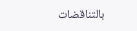بالتناقضات